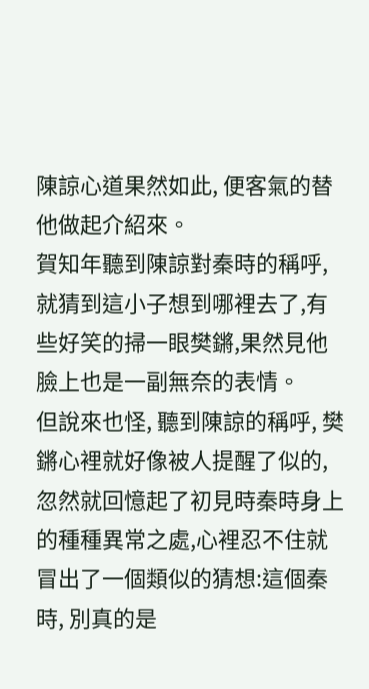陳諒心道果然如此, 便客氣的替他做起介紹來。
賀知年聽到陳諒對秦時的稱呼, 就猜到這小子想到哪裡去了,有些好笑的掃一眼樊鏘,果然見他臉上也是一副無奈的表情。
但說來也怪, 聽到陳諒的稱呼, 樊鏘心裡就好像被人提醒了似的, 忽然就回憶起了初見時秦時身上的種種異常之處,心裡忍不住就冒出了一個類似的猜想:這個秦時, 別真的是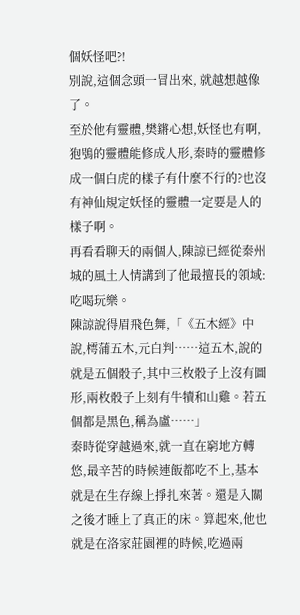個妖怪吧?!
別說,這個念頭一冒出來, 就越想越像了。
至於他有靈體,樊鏘心想,妖怪也有啊,狍鴞的靈體能修成人形,秦時的靈體修成一個白虎的樣子有什麼不行的?也沒有神仙規定妖怪的靈體一定要是人的樣子啊。
再看看聊天的兩個人,陳諒已經從秦州城的風土人情講到了他最擅長的領域:吃喝玩樂。
陳諒說得眉飛色舞,「《五木經》中說,樗蒲五木,元白判……這五木,說的就是五個骰子,其中三枚骰子上沒有圖形,兩枚骰子上刻有牛犢和山雞。若五個都是黑色,稱為盧……」
秦時從穿越過來,就一直在窮地方轉悠,最辛苦的時候連飯都吃不上,基本就是在生存線上掙扎來著。還是入關之後才睡上了真正的床。算起來,他也就是在洛家莊園裡的時候,吃過兩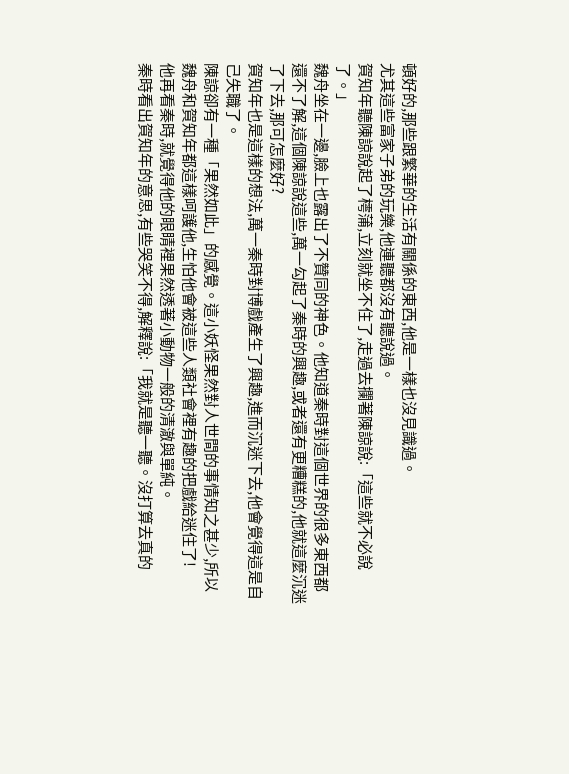頓好的,那些跟繁華的生活有關係的東西,他是一樣也沒見識過。
尤其這些富家子弟的玩樂,他連聽都沒有聽說過。
賀知年聽陳諒說起了樗蒲,立刻就坐不住了,走過去攔著陳諒說:「這些就不必說了。」
魏舟坐在一邊,臉上也露出了不贊同的神色。他知道秦時對這個世界的很多東西都還不了解,這個陳諒說這些,萬一勾起了秦時的興趣,或者還有更糟糕的,他就這麼沉迷了下去,那可怎麼好?
賀知年也是這樣的想法,萬一秦時對博戲產生了興趣,進而沉迷下去,他會覺得這是自己失職了。
陳諒卻有一種「果然如此」的感覺。這小妖怪果然對人世間的事情知之甚少,所以魏舟和賀知年都這樣呵護他,生怕他會被這些人類社會裡有趣的把戲給迷住了!
他再看秦時,就覺得他的眼睛裡果然透著小動物一般的清澈與單純。
秦時看出賀知年的意思,有些哭笑不得,解釋說:「我就是聽一聽。沒打算去真的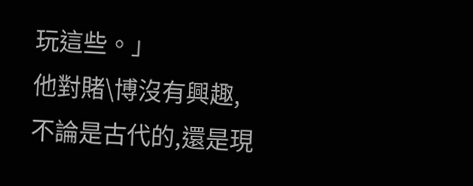玩這些。」
他對賭\博沒有興趣,不論是古代的,還是現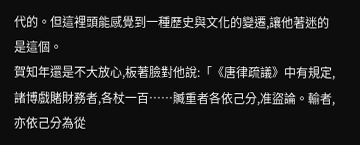代的。但這裡頭能感覺到一種歷史與文化的變遷,讓他著迷的是這個。
賀知年還是不大放心,板著臉對他說:「《唐律疏議》中有規定,諸博戲賭財務者,各杖一百……贓重者各依己分,准盜論。輸者,亦依己分為從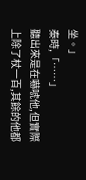坐。」
秦時,「……」
聽出來是在嚇唬他,但實際上除了杖一百,其餘的他都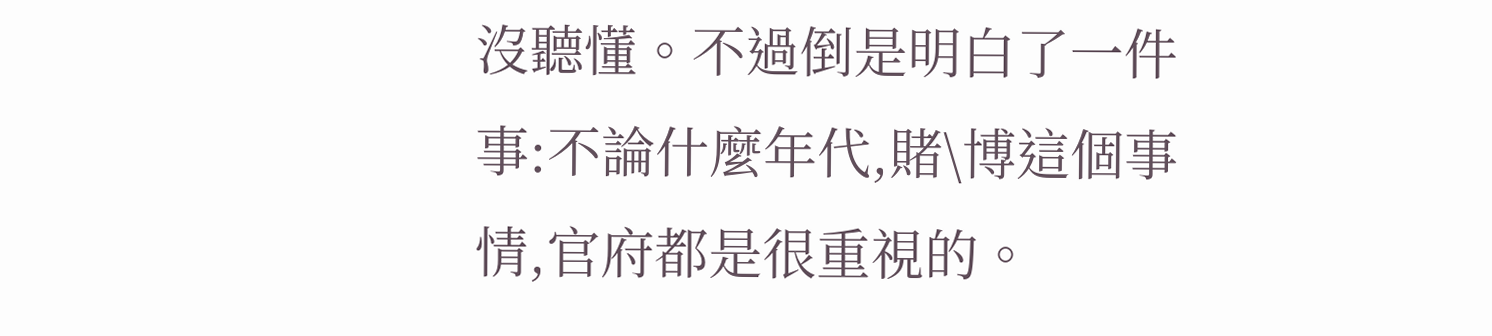沒聽懂。不過倒是明白了一件事:不論什麼年代,賭\博這個事情,官府都是很重視的。